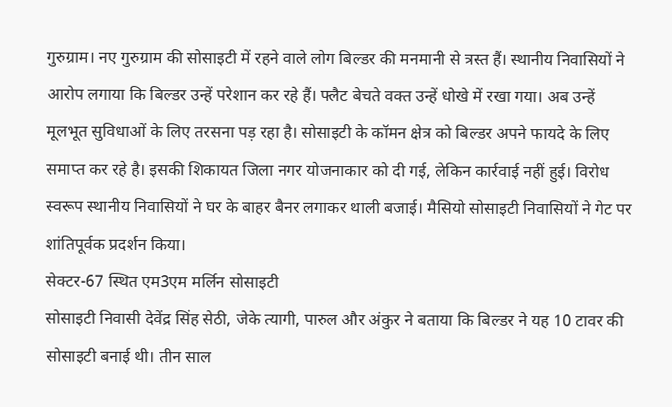गुरुग्राम। नए गुरुग्राम की सोसाइटी में रहने वाले लोग बिल्डर की मनमानी से त्रस्त हैं। स्थानीय निवासियों ने आरोप लगाया कि बिल्डर उन्हें परेशान कर रहे हैं। फ्लैट बेचते वक्त उन्हें धोखे में रखा गया। अब उन्हें मूलभूत सुविधाओं के लिए तरसना पड़ रहा है। सोसाइटी के कॉमन क्षेत्र को बिल्डर अपने फायदे के लिए समाप्त कर रहे है। इसकी शिकायत जिला नगर योजनाकार को दी गई, लेकिन कार्रवाई नहीं हुई। विरोध स्वरूप स्थानीय निवासियों ने घर के बाहर बैनर लगाकर थाली बजाई। मैसियो सोसाइटी निवासियों ने गेट पर शांतिपूर्वक प्रदर्शन किया।
सेक्टर-67 स्थित एम3एम मर्लिन सोसाइटी
सोसाइटी निवासी देवेंद्र सिंह सेठी, जेके त्यागी, पारुल और अंकुर ने बताया कि बिल्डर ने यह 10 टावर की सोसाइटी बनाई थी। तीन साल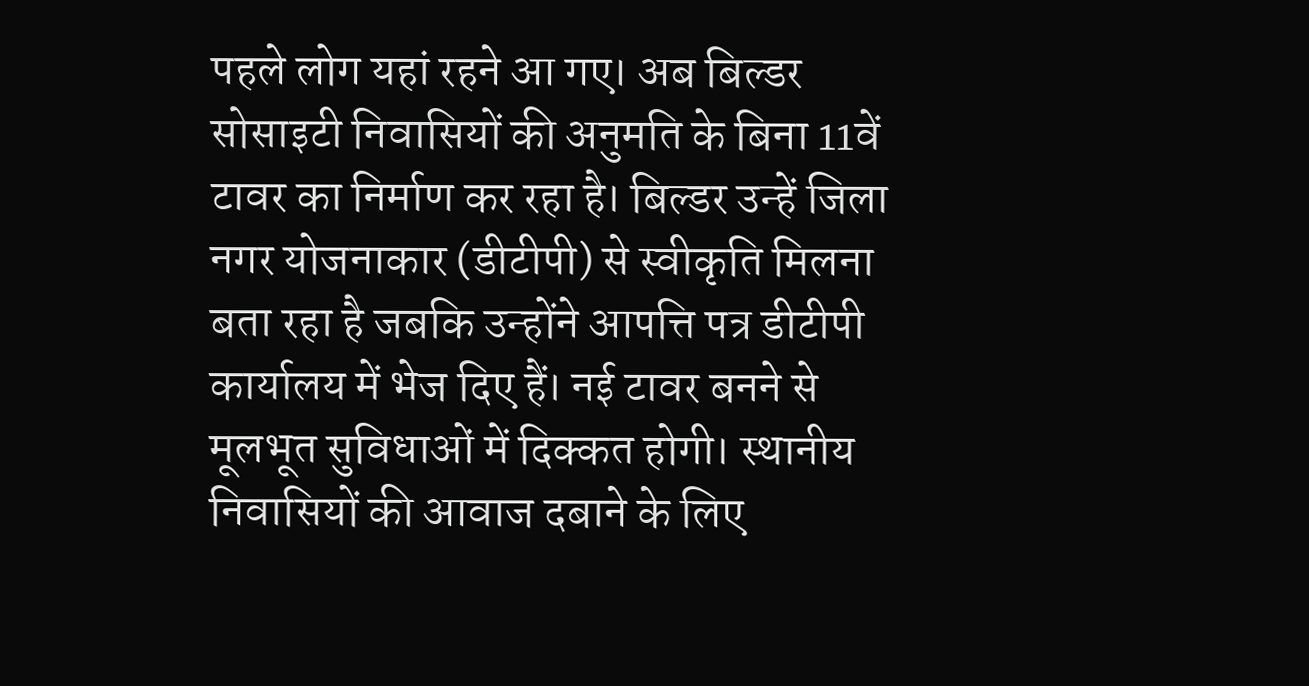पहले लोग यहां रहने आ गए। अब बिल्डर सोसाइटी निवासियों की अनुमति के बिना 11वें टावर का निर्माण कर रहा है। बिल्डर उन्हें जिला नगर योजनाकार (डीटीपी) से स्वीकृति मिलना बता रहा है जबकि उन्होंने आपत्ति पत्र डीटीपी कार्यालय में भेज दिए हैं। नई टावर बनने से मूलभूत सुविधाओं में दिक्कत होगी। स्थानीय निवासियों की आवाज दबाने के लिए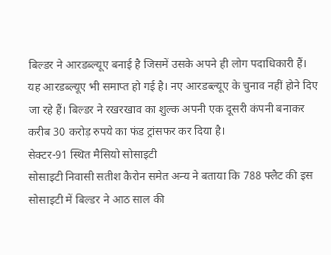बिल्डर ने आरडब्ल्यूए बनाई है जिसमें उसके अपने ही लोग पदाधिकारी हैं। यह आरडब्ल्यूए भी समाप्त हो गई है। नए आरडब्ल्यूए के चुनाव नहीं होने दिए जा रहे हैं। बिल्डर ने रखरखाव का शुल्क अपनी एक दूसरी कंपनी बनाकर करीब 30 करोड़ रुपये का फंड ट्रांसफर कर दिया है।
सेक्टर-91 स्थित मैसियो सोसाइटी
सोसाइटी निवासी सतीश कैरोन समेत अन्य ने बताया कि 788 फ्लैट की इस सोसाइटी में बिल्डर ने आठ साल की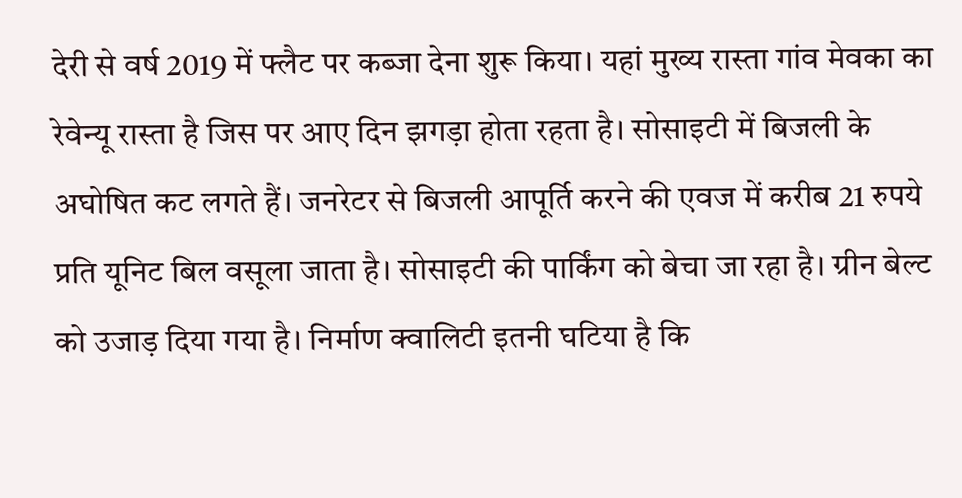देरी से वर्ष 2019 में फ्लैट पर कब्जा देना शुरू किया। यहां मुख्य रास्ता गांव मेवका का रेवेन्यू रास्ता है जिस पर आए दिन झगड़ा होता रहता है। सोसाइटी में बिजली के अघोषित कट लगते हैं। जनरेटर से बिजली आपूर्ति करने की एवज में करीब 21 रुपये प्रति यूनिट बिल वसूला जाता है। सोसाइटी की पार्किंग को बेचा जा रहा है। ग्रीन बेल्ट को उजाड़ दिया गया है। निर्माण क्वालिटी इतनी घटिया है कि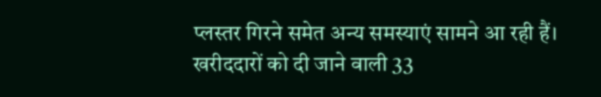प्लस्तर गिरने समेत अन्य समस्याएं सामने आ रही हैं। खरीददारों को दी जाने वाली 33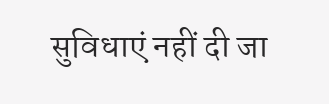सुविधाएं नहीं दी जा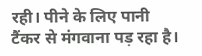रही। पीने के लिए पानी टैंकर से मंगवाना पड़ रहा है।